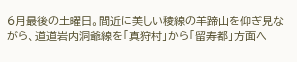6月最後の土曜日。間近に美しい稜線の羊蹄山を仰ぎ見ながら、道道岩内洞爺線を「真狩村」から「留寿都」方面へ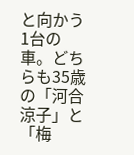と向かう1台の車。どちらも35歳の「河合涼子」と「梅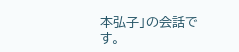本弘子」の会話です。